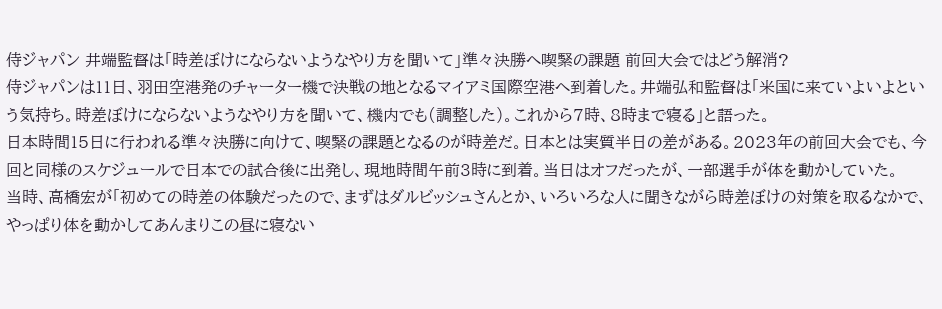侍ジャパン 井端監督は「時差ぼけにならないようなやり方を聞いて」準々決勝へ喫緊の課題 前回大会ではどう解消?
侍ジャパンは11日、羽田空港発のチャーター機で決戦の地となるマイアミ国際空港へ到着した。井端弘和監督は「米国に来ていよいよという気持ち。時差ぼけにならないようなやり方を聞いて、機内でも(調整した)。これから7時、8時まで寝る」と語った。
日本時間15日に行われる準々決勝に向けて、喫緊の課題となるのが時差だ。日本とは実質半日の差がある。2023年の前回大会でも、今回と同様のスケジュールで日本での試合後に出発し、現地時間午前3時に到着。当日はオフだったが、一部選手が体を動かしていた。
当時、高橋宏が「初めての時差の体験だったので、まずはダルビッシュさんとか、いろいろな人に聞きながら時差ぼけの対策を取るなかで、やっぱり体を動かしてあんまりこの昼に寝ない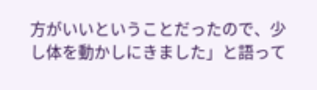方がいいということだったので、少し体を動かしにきました」と語って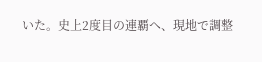いた。史上2度目の連覇へ、現地で調整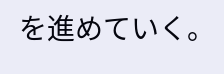を進めていく。